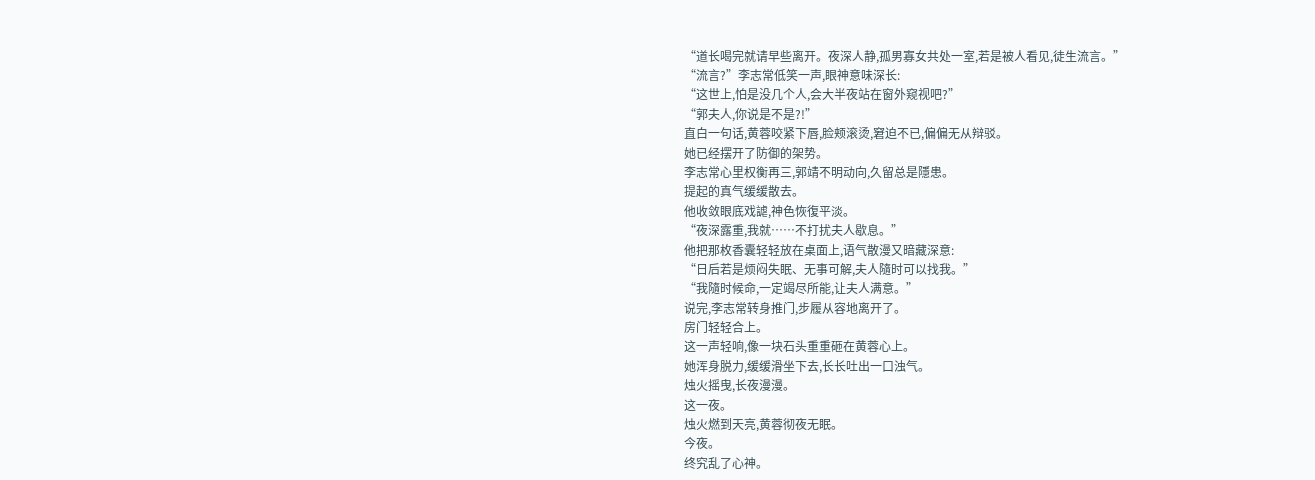“道长喝完就请早些离开。夜深人静,孤男寡女共处一室,若是被人看见,徒生流言。”
“流言?”李志常低笑一声,眼神意味深长:
“这世上,怕是没几个人,会大半夜站在窗外窥视吧?”
“郭夫人,你说是不是?!”
直白一句话,黄蓉咬紧下唇,脸颊滚烫,窘迫不已,偏偏无从辩驳。
她已经摆开了防御的架势。
李志常心里权衡再三,郭靖不明动向,久留总是隱患。
提起的真气缓缓散去。
他收敛眼底戏謔,神色恢復平淡。
“夜深露重,我就……不打扰夫人歇息。”
他把那枚香囊轻轻放在桌面上,语气散漫又暗藏深意:
“日后若是烦闷失眠、无事可解,夫人隨时可以找我。”
“我隨时候命,一定竭尽所能,让夫人满意。”
说完,李志常转身推门,步履从容地离开了。
房门轻轻合上。
这一声轻响,像一块石头重重砸在黄蓉心上。
她浑身脱力,缓缓滑坐下去,长长吐出一口浊气。
烛火摇曳,长夜漫漫。
这一夜。
烛火燃到天亮,黄蓉彻夜无眠。
今夜。
终究乱了心神。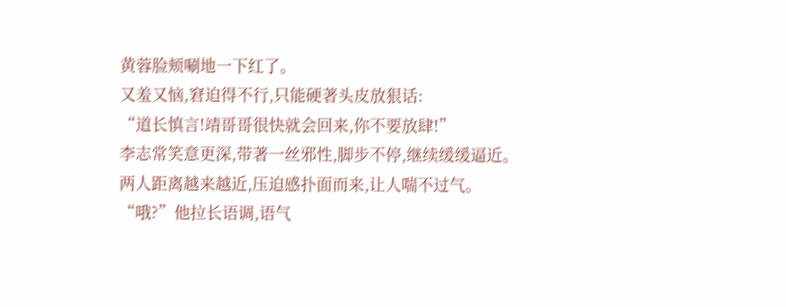黄蓉脸颊唰地一下红了。
又羞又恼,窘迫得不行,只能硬著头皮放狠话:
“道长慎言!靖哥哥很快就会回来,你不要放肆!”
李志常笑意更深,带著一丝邪性,脚步不停,继续缓缓逼近。
两人距离越来越近,压迫感扑面而来,让人喘不过气。
“哦?”他拉长语调,语气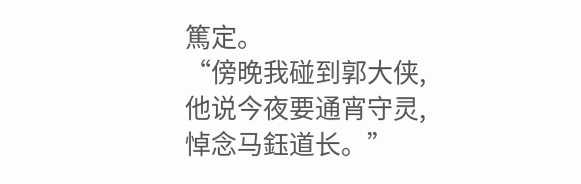篤定。
“傍晚我碰到郭大侠,他说今夜要通宵守灵,悼念马鈺道长。”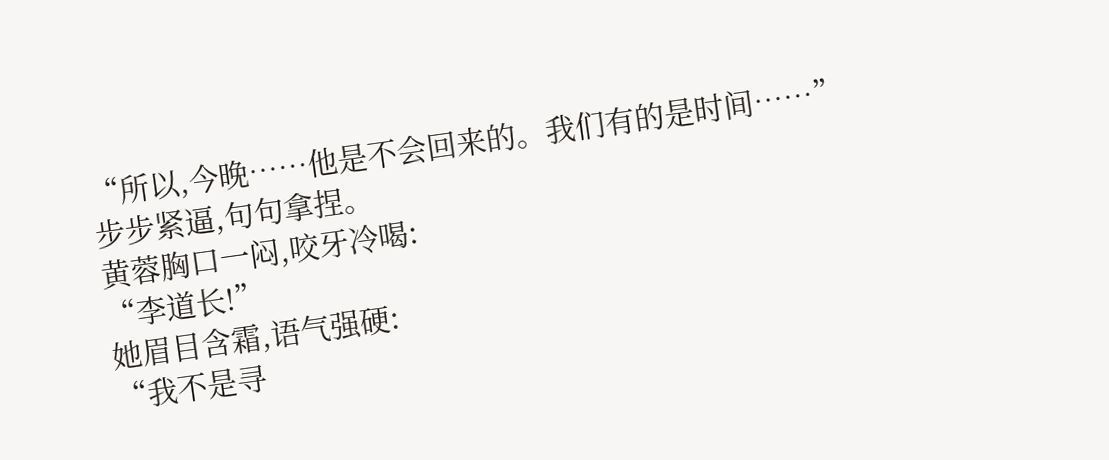“所以,今晚……他是不会回来的。我们有的是时间……”
步步紧逼,句句拿捏。
黄蓉胸口一闷,咬牙冷喝:
“李道长!”
她眉目含霜,语气强硬:
“我不是寻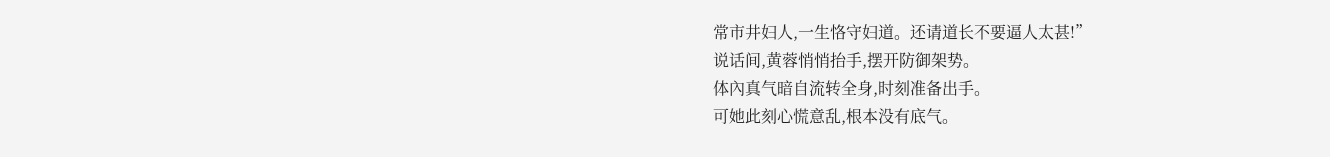常市井妇人,一生恪守妇道。还请道长不要逼人太甚!”
说话间,黄蓉悄悄抬手,摆开防御架势。
体內真气暗自流转全身,时刻准备出手。
可她此刻心慌意乱,根本没有底气。